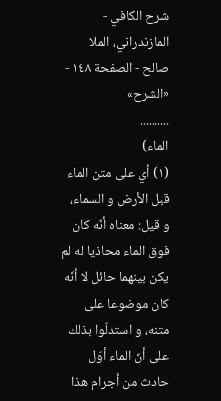شرح الكافي - المازندراني، الملا صالح - الصفحة ١٤٨ - «الشرح»
..........
الماء)
(١) أي على متن الماء قبل الأرض و السماء، و قيل: معناه أنّه كان فوق الماء محاذيا له لم يكن بينهما حائل لا أنّه كان موضوعا على متنه، و استدلّوا بذلك على أنّ الماء أوّل حادث من أجرام هذا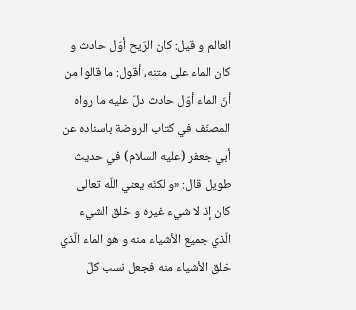العالم و قيل: كان الرّيح أوّل حادث و كان الماء على متنه، أقول: ما قالوا من أنّ الماء أوّل حادث دلّ عليه ما رواه المصنّف في كتاب الروضة باسناده عن أبي جعفر (عليه السلام) في حديث طويل قال: «و لكنّه يعني اللّه تعالى كان إذ لا شيء غيره و خلق الشيء الّذي جميع الأشياء منه و هو الماء الّذي خلق الأشياء منه فجعل نسب كلّ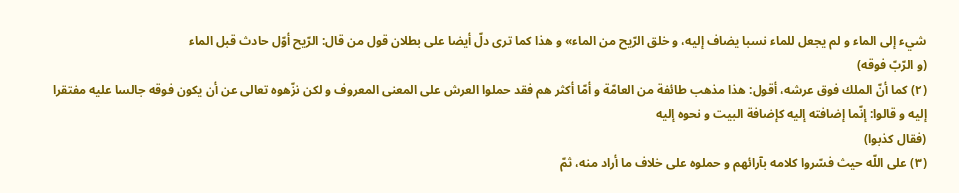شيء إلى الماء و لم يجعل للماء نسبا يضاف إليه، و خلق الرّيح من الماء» و هذا كما ترى دلّ أيضا على بطلان قول من قال: الرّيح أوّل حادث قبل الماء
(و الرّبّ فوقه)
(٢) كما أنّ الملك فوق عرشه، أقول: هذا مذهب طائفة من العامّة و أمّا أكثر هم فقد حملوا العرش على المعنى المعروف و لكن نزّهوه تعالى عن أن يكون فوقه جالسا عليه مفتقرا إليه و قالوا: إنّما إضافته إليه كإضافة البيت و نحوه إليه
(فقال كذبوا)
(٣) على اللّه حيث فسّروا كلامه بآرائهم و حملوه على خلاف ما أراد منه، ثمّ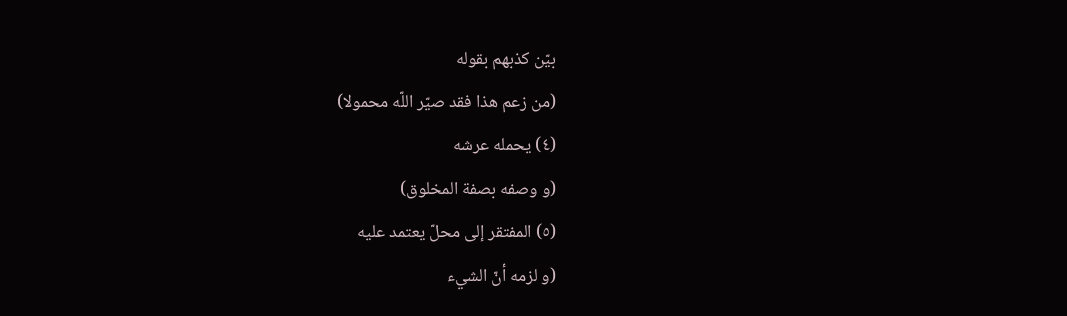بيّن كذبهم بقوله
(من زعم هذا فقد صيّر اللّه محمولا)
(٤) يحمله عرشه
(و وصفه بصفة المخلوق)
(٥) المفتقر إلى محلّ يعتمد عليه
(و لزمه أنّ الشيء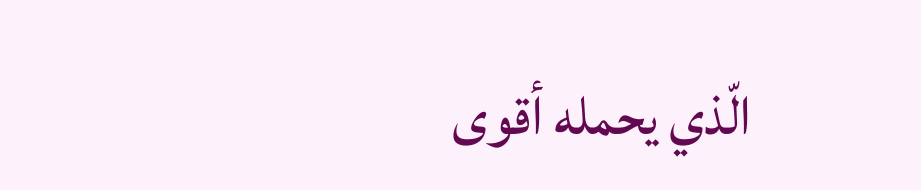الّذي يحمله أقوى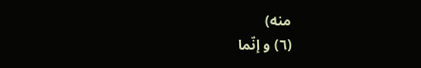منه)
(٦) و إنّما